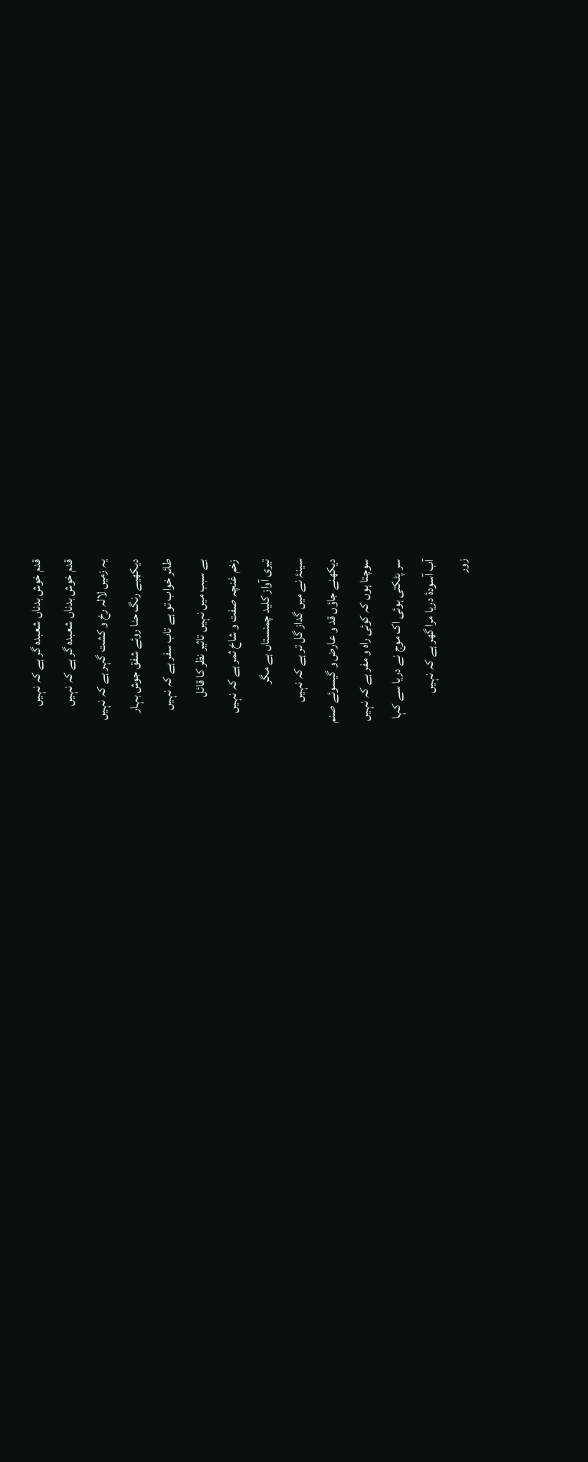قدم خوش بدناں شعبدہ گر ہے کہ نہیں
قدم خوش بدناں شعبدہ گر ہے کہ نہیں
یہ زمیں لالہ رخ و کشت گہر ہے کہ نہیں
دیکھیے رنگ حنا روئے شفق جوش بہار
طائر خواب تو ہے تاب سفر ہے کہ نہیں
بے سبب میں نہیں تاثیر نظر کا قائل
زخم غنچہ صفت و شاخ ثمر ہے کہ نہیں
تیری آواز کلید چمنستاں ہے مگر
سینۂ نے میں گداز گل تر ہے کہ نہیں
دیکھنے جاؤں قد و عارض و گیسوئے صنم
سوچتا ہوں کہ کوئی راہ و مفر ہے کہ نہیں
سر پٹکتی ہوئی اک موج نے دریا سے کہا
آب آسودۂ دریا مرا گھر ہے کہ نہیں
زور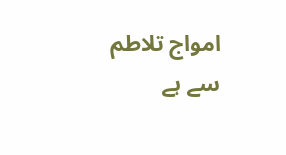امواج تلاطم سے ہے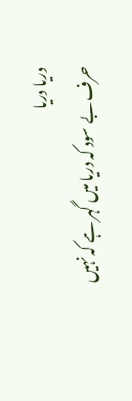دریا دریا
حرف بے سود کہ دریا میں گہر ہے کہ نہیں